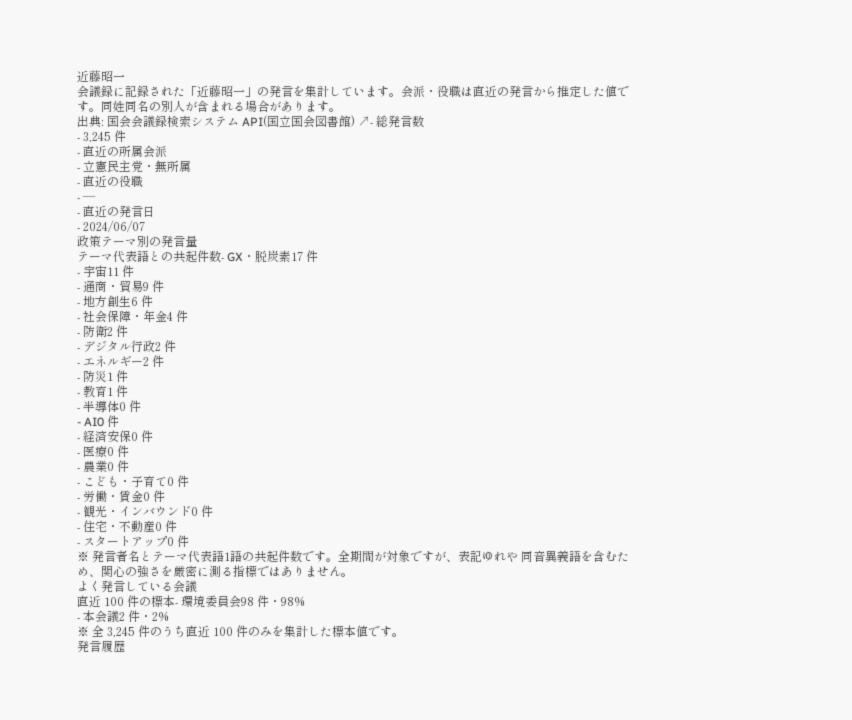近藤昭一
会議録に記録された「近藤昭一」の発言を集計しています。会派・役職は直近の発言から推定した値です。同姓同名の別人が含まれる場合があります。
出典: 国会会議録検索システム API(国立国会図書館) ↗- 総発言数
- 3,245 件
- 直近の所属会派
- 立憲民主党・無所属
- 直近の役職
- —
- 直近の発言日
- 2024/06/07
政策テーマ別の発言量
テーマ代表語との共起件数- GX・脱炭素17 件
- 宇宙11 件
- 通商・貿易9 件
- 地方創生6 件
- 社会保障・年金4 件
- 防衛2 件
- デジタル行政2 件
- エネルギー2 件
- 防災1 件
- 教育1 件
- 半導体0 件
- AI0 件
- 経済安保0 件
- 医療0 件
- 農業0 件
- こども・子育て0 件
- 労働・賃金0 件
- 観光・インバウンド0 件
- 住宅・不動産0 件
- スタートアップ0 件
※ 発言者名とテーマ代表語1語の共起件数です。全期間が対象ですが、表記ゆれや 同音異義語を含むため、関心の強さを厳密に測る指標ではありません。
よく発言している会議
直近 100 件の標本- 環境委員会98 件・98%
- 本会議2 件・2%
※ 全 3,245 件のうち直近 100 件のみを集計した標本値です。
発言履歴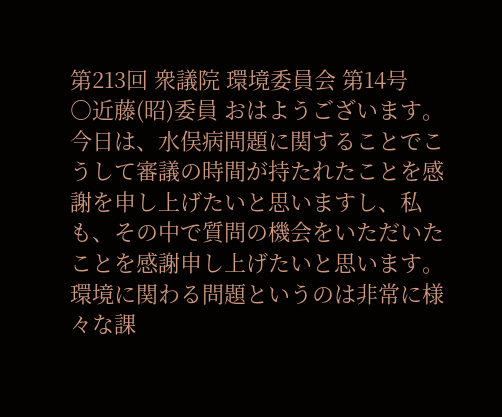第213回 衆議院 環境委員会 第14号
○近藤(昭)委員 おはようございます。 今日は、水俣病問題に関することでこうして審議の時間が持たれたことを感謝を申し上げたいと思いますし、私も、その中で質問の機会をいただいたことを感謝申し上げたいと思います。 環境に関わる問題というのは非常に様々な課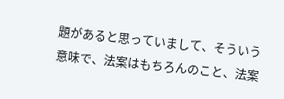題があると思っていまして、そういう意味で、法案はもちろんのこと、法案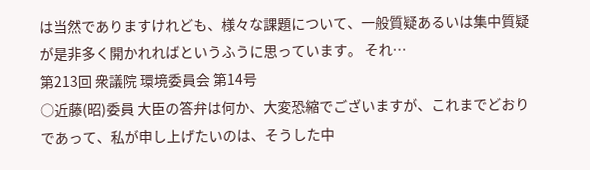は当然でありますけれども、様々な課題について、一般質疑あるいは集中質疑が是非多く開かれればというふうに思っています。 それ…
第213回 衆議院 環境委員会 第14号
○近藤(昭)委員 大臣の答弁は何か、大変恐縮でございますが、これまでどおりであって、私が申し上げたいのは、そうした中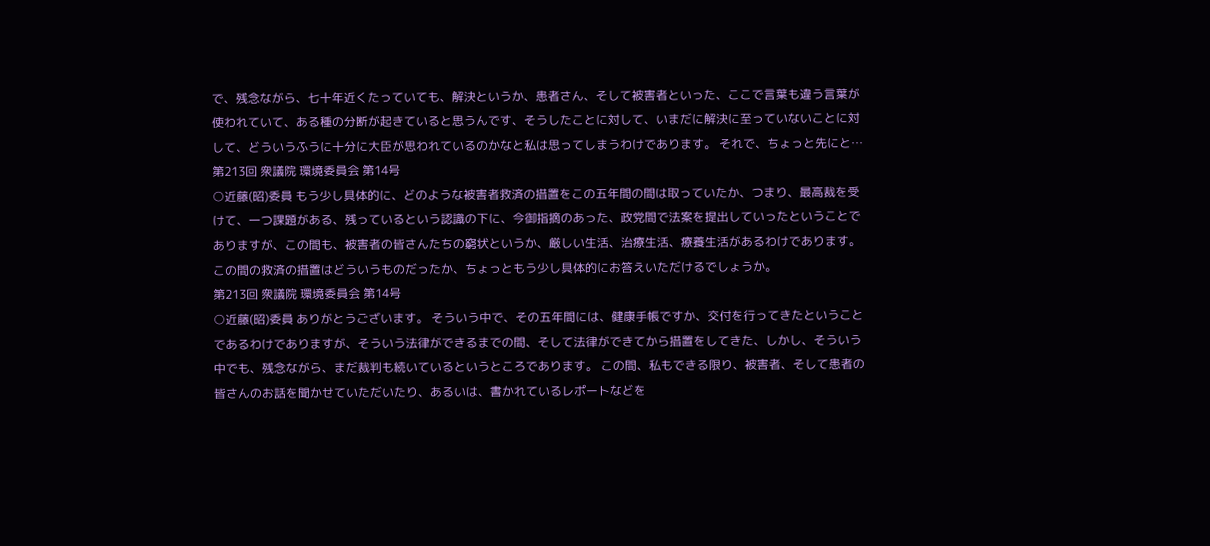で、残念ながら、七十年近くたっていても、解決というか、患者さん、そして被害者といった、ここで言葉も違う言葉が使われていて、ある種の分断が起きていると思うんです、そうしたことに対して、いまだに解決に至っていないことに対して、どういうふうに十分に大臣が思われているのかなと私は思ってしまうわけであります。 それで、ちょっと先にと…
第213回 衆議院 環境委員会 第14号
○近藤(昭)委員 もう少し具体的に、どのような被害者救済の措置をこの五年間の間は取っていたか、つまり、最高裁を受けて、一つ課題がある、残っているという認識の下に、今御指摘のあった、政党間で法案を提出していったということでありますが、この間も、被害者の皆さんたちの窮状というか、厳しい生活、治療生活、療養生活があるわけであります。この間の救済の措置はどういうものだったか、ちょっともう少し具体的にお答えいただけるでしょうか。
第213回 衆議院 環境委員会 第14号
○近藤(昭)委員 ありがとうございます。 そういう中で、その五年間には、健康手帳ですか、交付を行ってきたということであるわけでありますが、そういう法律ができるまでの間、そして法律ができてから措置をしてきた、しかし、そういう中でも、残念ながら、まだ裁判も続いているというところであります。 この間、私もできる限り、被害者、そして患者の皆さんのお話を聞かせていただいたり、あるいは、書かれているレポートなどを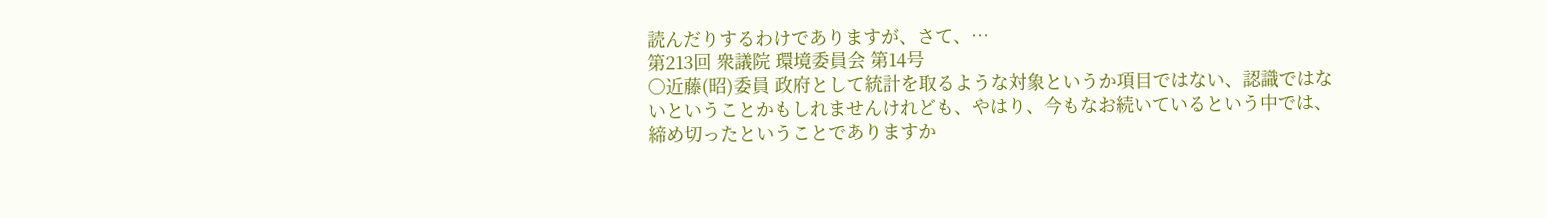読んだりするわけでありますが、さて、…
第213回 衆議院 環境委員会 第14号
○近藤(昭)委員 政府として統計を取るような対象というか項目ではない、認識ではないということかもしれませんけれども、やはり、今もなお続いているという中では、締め切ったということでありますか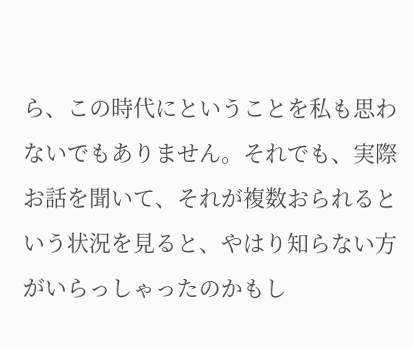ら、この時代にということを私も思わないでもありません。それでも、実際お話を聞いて、それが複数おられるという状況を見ると、やはり知らない方がいらっしゃったのかもし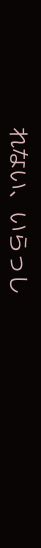れない、いらっし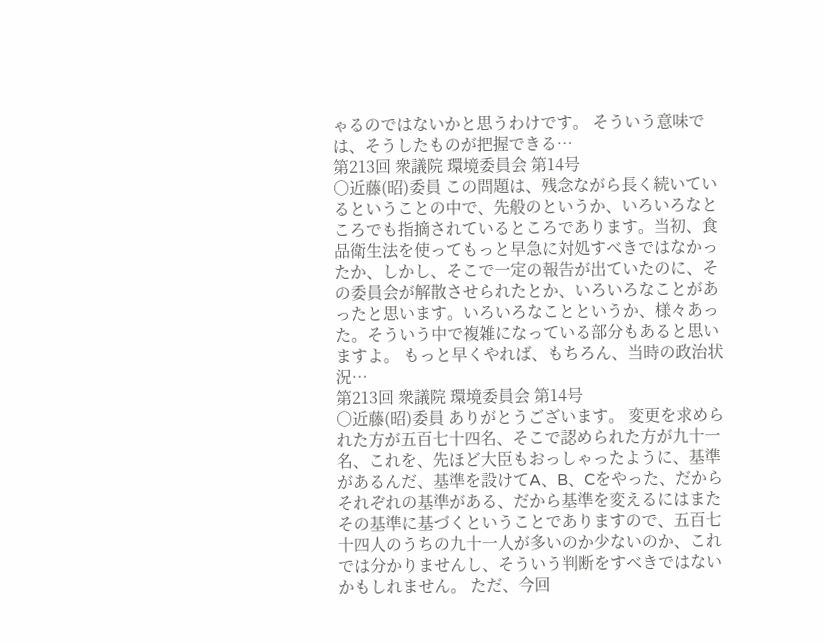ゃるのではないかと思うわけです。 そういう意味では、そうしたものが把握できる…
第213回 衆議院 環境委員会 第14号
○近藤(昭)委員 この問題は、残念ながら長く続いているということの中で、先般のというか、いろいろなところでも指摘されているところであります。当初、食品衛生法を使ってもっと早急に対処すべきではなかったか、しかし、そこで一定の報告が出ていたのに、その委員会が解散させられたとか、いろいろなことがあったと思います。いろいろなことというか、様々あった。そういう中で複雑になっている部分もあると思いますよ。 もっと早くやれば、もちろん、当時の政治状況…
第213回 衆議院 環境委員会 第14号
○近藤(昭)委員 ありがとうございます。 変更を求められた方が五百七十四名、そこで認められた方が九十一名、これを、先ほど大臣もおっしゃったように、基準があるんだ、基準を設けてA、B、Cをやった、だからそれぞれの基準がある、だから基準を変えるにはまたその基準に基づくということでありますので、五百七十四人のうちの九十一人が多いのか少ないのか、これでは分かりませんし、そういう判断をすべきではないかもしれません。 ただ、今回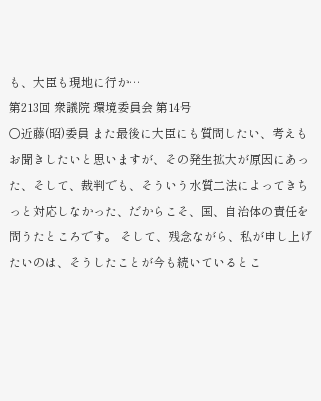も、大臣も現地に行か…
第213回 衆議院 環境委員会 第14号
○近藤(昭)委員 また最後に大臣にも質問したい、考えもお聞きしたいと思いますが、その発生拡大が原因にあった、そして、裁判でも、そういう水質二法によってきちっと対応しなかった、だからこそ、国、自治体の責任を問うたところです。 そして、残念ながら、私が申し上げたいのは、そうしたことが今も続いているとこ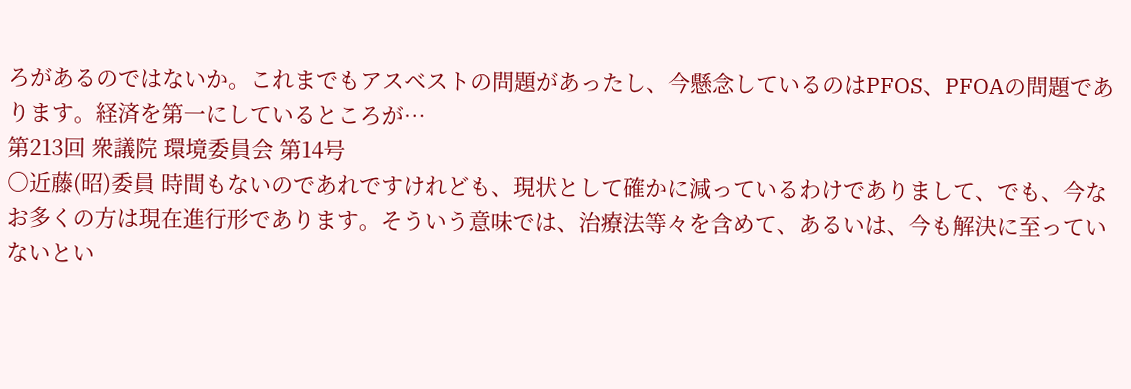ろがあるのではないか。これまでもアスベストの問題があったし、今懸念しているのはPFOS、PFOAの問題であります。経済を第一にしているところが…
第213回 衆議院 環境委員会 第14号
○近藤(昭)委員 時間もないのであれですけれども、現状として確かに減っているわけでありまして、でも、今なお多くの方は現在進行形であります。そういう意味では、治療法等々を含めて、あるいは、今も解決に至っていないとい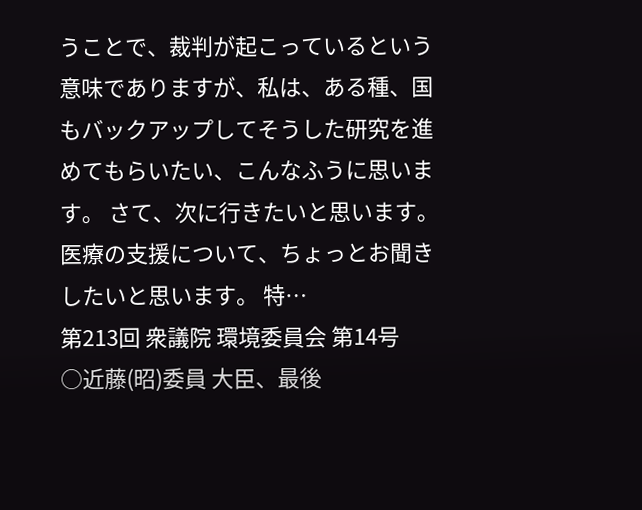うことで、裁判が起こっているという意味でありますが、私は、ある種、国もバックアップしてそうした研究を進めてもらいたい、こんなふうに思います。 さて、次に行きたいと思います。医療の支援について、ちょっとお聞きしたいと思います。 特…
第213回 衆議院 環境委員会 第14号
○近藤(昭)委員 大臣、最後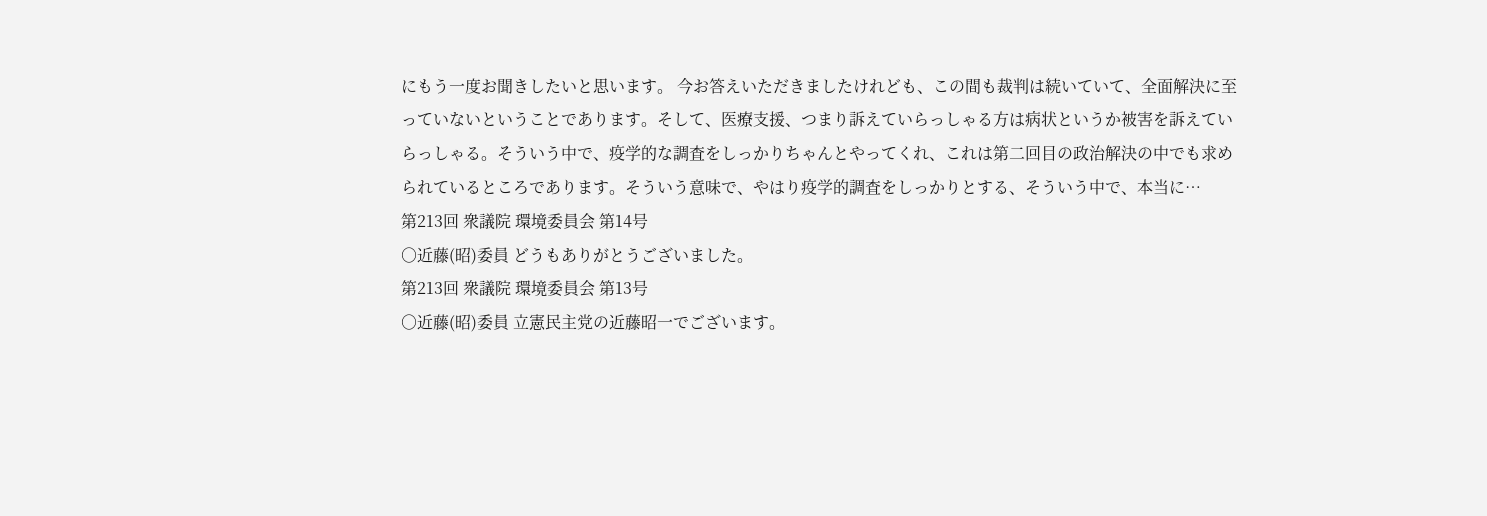にもう一度お聞きしたいと思います。 今お答えいただきましたけれども、この間も裁判は続いていて、全面解決に至っていないということであります。そして、医療支援、つまり訴えていらっしゃる方は病状というか被害を訴えていらっしゃる。そういう中で、疫学的な調査をしっかりちゃんとやってくれ、これは第二回目の政治解決の中でも求められているところであります。そういう意味で、やはり疫学的調査をしっかりとする、そういう中で、本当に…
第213回 衆議院 環境委員会 第14号
○近藤(昭)委員 どうもありがとうございました。
第213回 衆議院 環境委員会 第13号
○近藤(昭)委員 立憲民主党の近藤昭一でございます。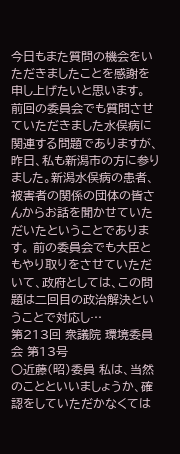今日もまた質問の機会をいただきましたことを感謝を申し上げたいと思います。 前回の委員会でも質問させていただきました水俣病に関連する問題でありますが、昨日、私も新潟市の方に参りました。新潟水俣病の患者、被害者の関係の団体の皆さんからお話を聞かせていただいたということであります。 前の委員会でも大臣ともやり取りをさせていただいて、政府としては、この問題は二回目の政治解決ということで対応し…
第213回 衆議院 環境委員会 第13号
○近藤(昭)委員 私は、当然のことといいましょうか、確認をしていただかなくては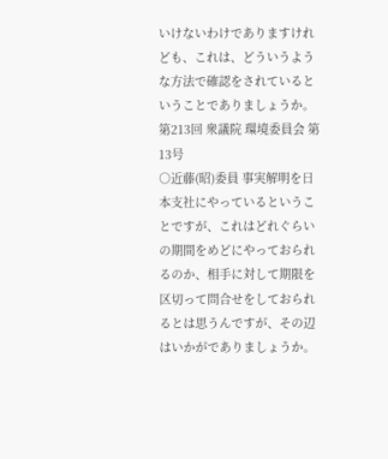いけないわけでありますけれども、これは、どういうような方法で確認をされているということでありましょうか。
第213回 衆議院 環境委員会 第13号
○近藤(昭)委員 事実解明を日本支社にやっているということですが、これはどれぐらいの期間をめどにやっておられるのか、相手に対して期限を区切って問合せをしておられるとは思うんですが、その辺はいかがでありましょうか。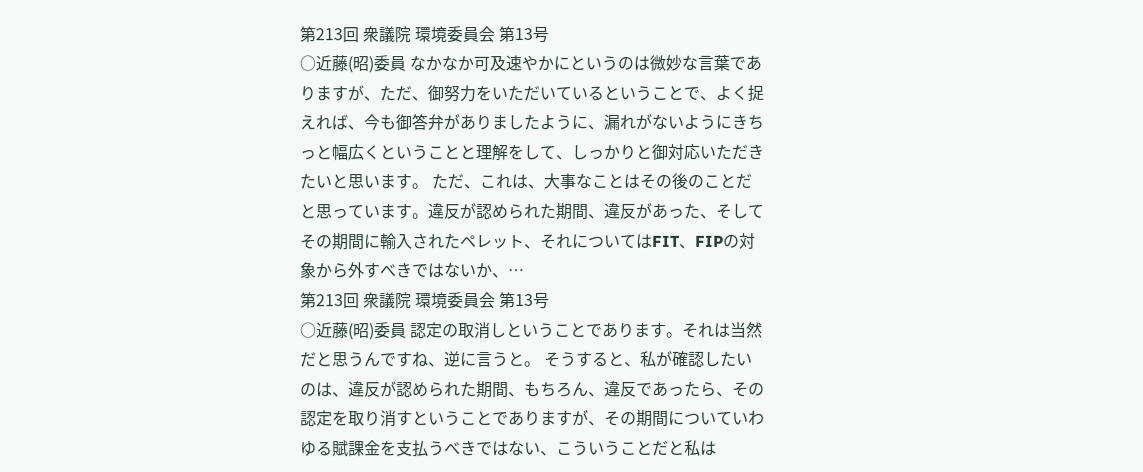第213回 衆議院 環境委員会 第13号
○近藤(昭)委員 なかなか可及速やかにというのは微妙な言葉でありますが、ただ、御努力をいただいているということで、よく捉えれば、今も御答弁がありましたように、漏れがないようにきちっと幅広くということと理解をして、しっかりと御対応いただきたいと思います。 ただ、これは、大事なことはその後のことだと思っています。違反が認められた期間、違反があった、そしてその期間に輸入されたペレット、それについてはFIT、FIPの対象から外すべきではないか、…
第213回 衆議院 環境委員会 第13号
○近藤(昭)委員 認定の取消しということであります。それは当然だと思うんですね、逆に言うと。 そうすると、私が確認したいのは、違反が認められた期間、もちろん、違反であったら、その認定を取り消すということでありますが、その期間についていわゆる賦課金を支払うべきではない、こういうことだと私は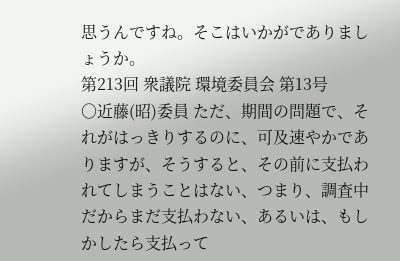思うんですね。そこはいかがでありましょうか。
第213回 衆議院 環境委員会 第13号
○近藤(昭)委員 ただ、期間の問題で、それがはっきりするのに、可及速やかでありますが、そうすると、その前に支払われてしまうことはない、つまり、調査中だからまだ支払わない、あるいは、もしかしたら支払って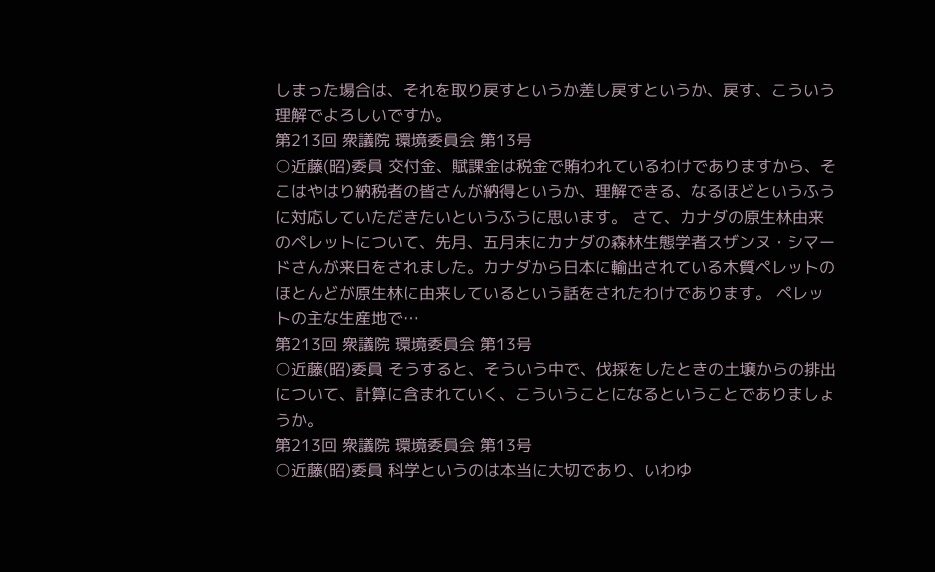しまった場合は、それを取り戻すというか差し戻すというか、戻す、こういう理解でよろしいですか。
第213回 衆議院 環境委員会 第13号
○近藤(昭)委員 交付金、賦課金は税金で賄われているわけでありますから、そこはやはり納税者の皆さんが納得というか、理解できる、なるほどというふうに対応していただきたいというふうに思います。 さて、カナダの原生林由来のペレットについて、先月、五月末にカナダの森林生態学者スザンヌ・シマードさんが来日をされました。カナダから日本に輸出されている木質ペレットのほとんどが原生林に由来しているという話をされたわけであります。 ペレットの主な生産地で…
第213回 衆議院 環境委員会 第13号
○近藤(昭)委員 そうすると、そういう中で、伐採をしたときの土壌からの排出について、計算に含まれていく、こういうことになるということでありましょうか。
第213回 衆議院 環境委員会 第13号
○近藤(昭)委員 科学というのは本当に大切であり、いわゆ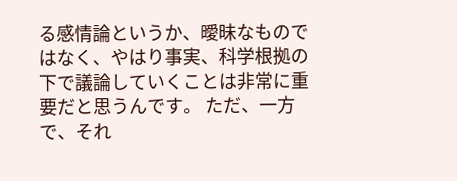る感情論というか、曖昧なものではなく、やはり事実、科学根拠の下で議論していくことは非常に重要だと思うんです。 ただ、一方で、それ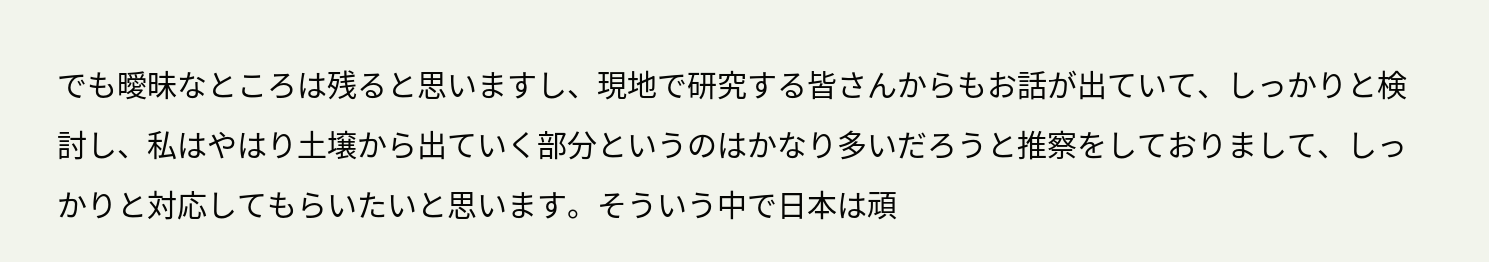でも曖昧なところは残ると思いますし、現地で研究する皆さんからもお話が出ていて、しっかりと検討し、私はやはり土壌から出ていく部分というのはかなり多いだろうと推察をしておりまして、しっかりと対応してもらいたいと思います。そういう中で日本は頑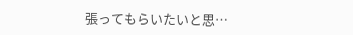張ってもらいたいと思…